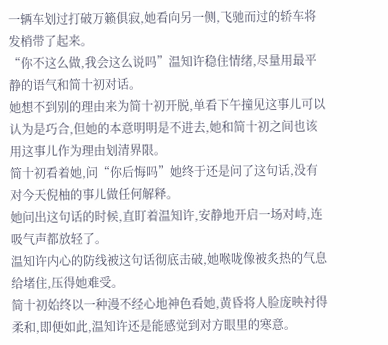一辆车划过打破万籁俱寂,她看向另一侧,飞驰而过的轿车将发梢带了起来。
“你不这么做,我会这么说吗”温知许稳住情绪,尽量用最平静的语气和简十初对话。
她想不到别的理由来为简十初开脱,单看下午撞见这事儿可以认为是巧合,但她的本意明明是不进去,她和简十初之间也该用这事儿作为理由划清界限。
简十初看着她,问“你后悔吗”她终于还是问了这句话,没有对今天倪柚的事儿做任何解释。
她问出这句话的时候,直盯着温知许,安静地开启一场对峙,连吸气声都放轻了。
温知许内心的防线被这句话彻底击破,她喉咙像被炙热的气息给堵住,压得她难受。
简十初始终以一种漫不经心地神色看她,黄昏将人脸庞映衬得柔和,即便如此,温知许还是能感觉到对方眼里的寒意。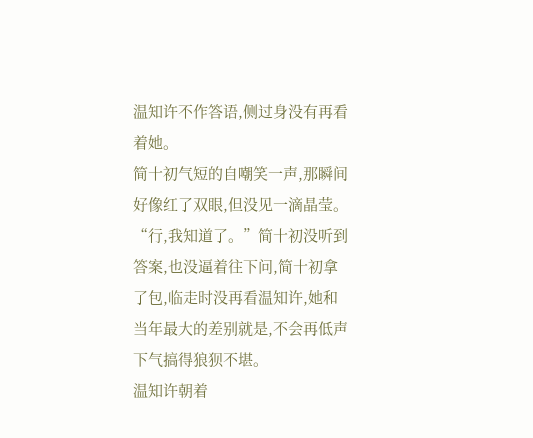温知许不作答语,侧过身没有再看着她。
简十初气短的自嘲笑一声,那瞬间好像红了双眼,但没见一滴晶莹。
“行,我知道了。”简十初没听到答案,也没逼着往下问,简十初拿了包,临走时没再看温知许,她和当年最大的差别就是,不会再低声下气搞得狼狈不堪。
温知许朝着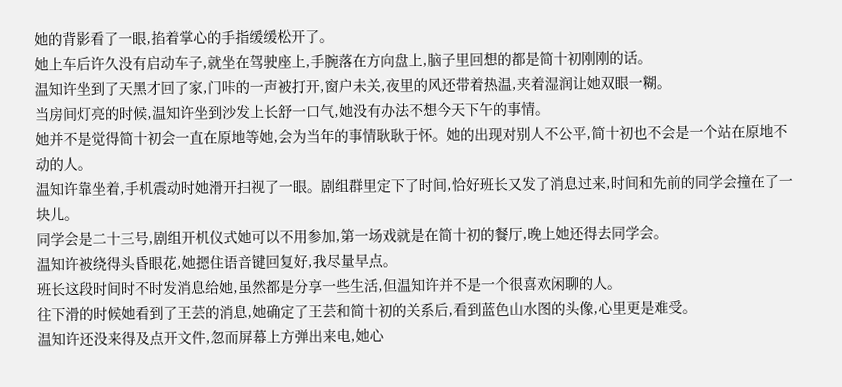她的背影看了一眼,掐着掌心的手指缓缓松开了。
她上车后许久没有启动车子,就坐在驾驶座上,手腕落在方向盘上,脑子里回想的都是简十初刚刚的话。
温知许坐到了天黑才回了家,门咔的一声被打开,窗户未关,夜里的风还带着热温,夹着湿润让她双眼一糊。
当房间灯亮的时候,温知许坐到沙发上长舒一口气,她没有办法不想今天下午的事情。
她并不是觉得简十初会一直在原地等她,会为当年的事情耿耿于怀。她的出现对别人不公平,简十初也不会是一个站在原地不动的人。
温知许靠坐着,手机震动时她滑开扫视了一眼。剧组群里定下了时间,恰好班长又发了消息过来,时间和先前的同学会撞在了一块儿。
同学会是二十三号,剧组开机仪式她可以不用参加,第一场戏就是在简十初的餐厅,晚上她还得去同学会。
温知许被绕得头昏眼花,她摁住语音键回复好,我尽量早点。
班长这段时间时不时发消息给她,虽然都是分享一些生活,但温知许并不是一个很喜欢闲聊的人。
往下滑的时候她看到了王芸的消息,她确定了王芸和简十初的关系后,看到蓝色山水图的头像,心里更是难受。
温知许还没来得及点开文件,忽而屏幕上方弹出来电,她心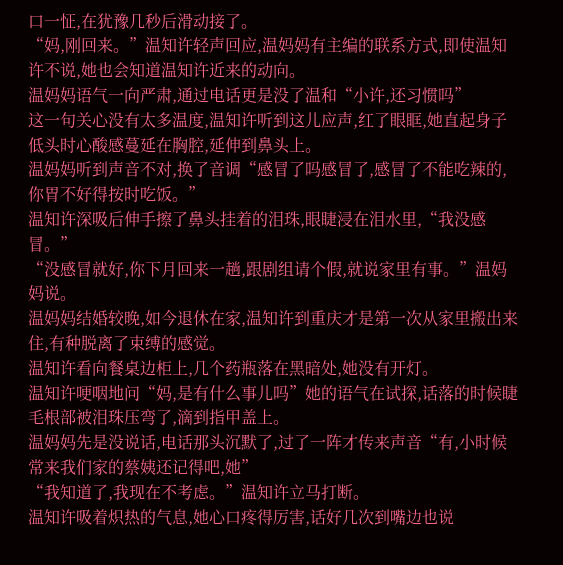口一怔,在犹豫几秒后滑动接了。
“妈,刚回来。”温知许轻声回应,温妈妈有主编的联系方式,即使温知许不说,她也会知道温知许近来的动向。
温妈妈语气一向严肃,通过电话更是没了温和“小许,还习惯吗”
这一句关心没有太多温度,温知许听到这儿应声,红了眼眶,她直起身子低头时心酸感蔓延在胸腔,延伸到鼻头上。
温妈妈听到声音不对,换了音调“感冒了吗感冒了,感冒了不能吃辣的,你胃不好得按时吃饭。”
温知许深吸后伸手擦了鼻头挂着的泪珠,眼睫浸在泪水里,“我没感冒。”
“没感冒就好,你下月回来一趟,跟剧组请个假,就说家里有事。”温妈妈说。
温妈妈结婚较晚,如今退休在家,温知许到重庆才是第一次从家里搬出来住,有种脱离了束缚的感觉。
温知许看向餐桌边柜上,几个药瓶落在黑暗处,她没有开灯。
温知许哽咽地问“妈,是有什么事儿吗”她的语气在试探,话落的时候睫毛根部被泪珠压弯了,滴到指甲盖上。
温妈妈先是没说话,电话那头沉默了,过了一阵才传来声音“有,小时候常来我们家的蔡姨还记得吧,她”
“我知道了,我现在不考虑。”温知许立马打断。
温知许吸着炽热的气息,她心口疼得厉害,话好几次到嘴边也说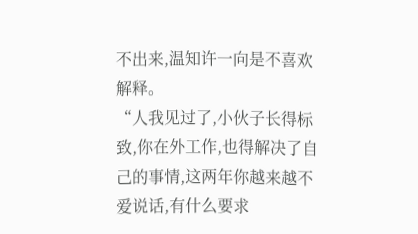不出来,温知许一向是不喜欢解释。
“人我见过了,小伙子长得标致,你在外工作,也得解决了自己的事情,这两年你越来越不爱说话,有什么要求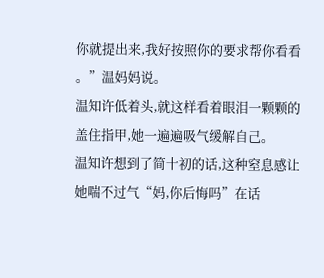你就提出来,我好按照你的要求帮你看看 。”温妈妈说。
温知许低着头,就这样看着眼泪一颗颗的盖住指甲,她一遍遍吸气缓解自己。
温知许想到了简十初的话,这种窒息感让她喘不过气“妈,你后悔吗”在话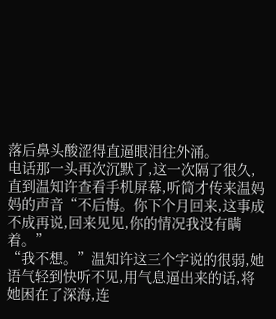落后鼻头酸涩得直逼眼泪往外涌。
电话那一头再次沉默了,这一次隔了很久,直到温知许查看手机屏幕,听筒才传来温妈妈的声音“不后悔。你下个月回来,这事成不成再说,回来见见,你的情况我没有瞒着。”
“我不想。”温知许这三个字说的很弱,她语气轻到快听不见,用气息逼出来的话,将她困在了深海,连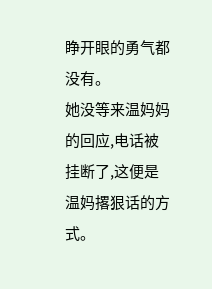睁开眼的勇气都没有。
她没等来温妈妈的回应,电话被挂断了,这便是温妈撂狠话的方式。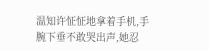温知许怔怔地拿着手机,手腕下垂不敢哭出声,她忍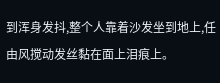到浑身发抖,整个人靠着沙发坐到地上,任由风搅动发丝黏在面上泪痕上。